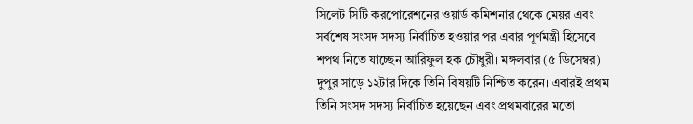সিলেট সিটি করপোরেশনের ওয়ার্ড কমিশনার থেকে মেয়র এবং সর্বশেষ সংসদ সদস্য নির্বাচিত হওয়ার পর এবার পূর্ণমন্ত্রী হিসেবে শপথ নিতে যাচ্ছেন আরিফুল হক চৌধুরী। মঙ্গলবার (৫ ডিসেম্বর) দুপুর সাড়ে ১২টার দিকে তিনি বিষয়টি নিশ্চিত করেন। এবারই প্রথম তিনি সংসদ সদস্য নির্বাচিত হয়েছেন এবং প্রথমবারের মতো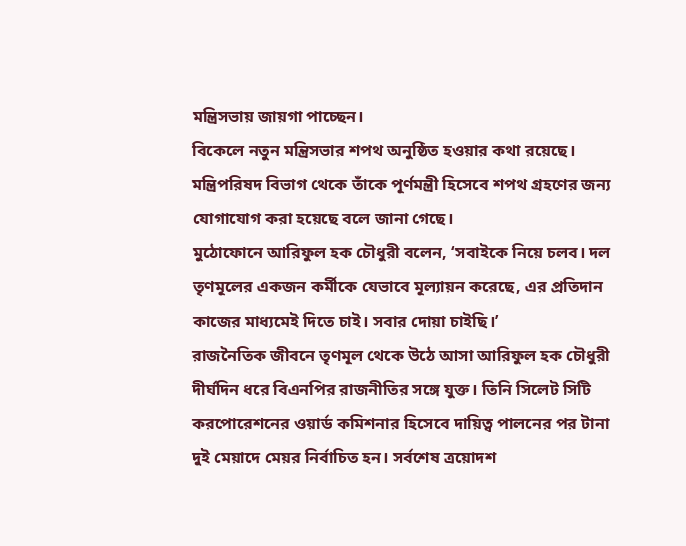মন্ত্রিসভায় জায়গা পাচ্ছেন।
বিকেলে নতুন মন্ত্রিসভার শপথ অনুষ্ঠিত হওয়ার কথা রয়েছে। মন্ত্রিপরিষদ বিভাগ থেকে তাঁকে পূর্ণমন্ত্রী হিসেবে শপথ গ্রহণের জন্য যোগাযোগ করা হয়েছে বলে জানা গেছে।
মুঠোফোনে আরিফুল হক চৌধুরী বলেন, ‘সবাইকে নিয়ে চলব। দল তৃণমূলের একজন কর্মীকে যেভাবে মূল্যায়ন করেছে, এর প্রতিদান কাজের মাধ্যমেই দিতে চাই। সবার দোয়া চাইছি।’
রাজনৈতিক জীবনে তৃণমূল থেকে উঠে আসা আরিফুল হক চৌধুরী দীর্ঘদিন ধরে বিএনপির রাজনীতির সঙ্গে যুক্ত। তিনি সিলেট সিটি করপোরেশনের ওয়ার্ড কমিশনার হিসেবে দায়িত্ব পালনের পর টানা দুই মেয়াদে মেয়র নির্বাচিত হন। সর্বশেষ ত্রয়োদশ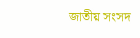জাতীয় সংসদ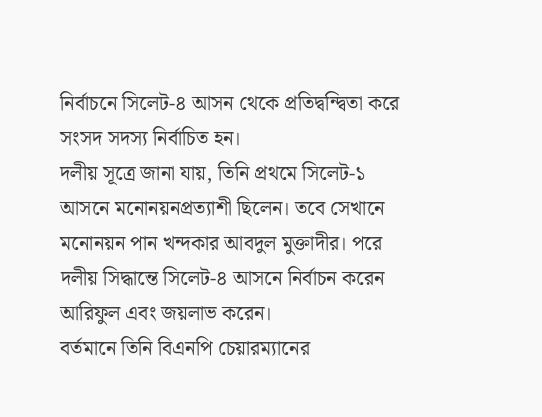নির্বাচনে সিলেট-৪ আসন থেকে প্রতিদ্বন্দ্বিতা করে সংসদ সদস্য নির্বাচিত হন।
দলীয় সূত্রে জানা যায়, তিনি প্রথমে সিলেট-১ আসনে মনোনয়নপ্রত্যাশী ছিলেন। তবে সেখানে মনোনয়ন পান খন্দকার আবদুল মুক্তাদীর। পরে দলীয় সিদ্ধান্তে সিলেট-৪ আসনে নির্বাচন করেন আরিফুল এবং জয়লাভ করেন।
বর্তমানে তিনি বিএনপি চেয়ারম্যানের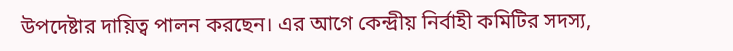উপদেষ্টার দায়িত্ব পালন করছেন। এর আগে কেন্দ্রীয় নির্বাহী কমিটির সদস্য,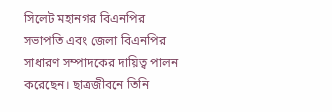সিলেট মহানগর বিএনপির সভাপতি এবং জেলা বিএনপির সাধারণ সম্পাদকের দায়িত্ব পালন করেছেন। ছাত্রজীবনে তিনি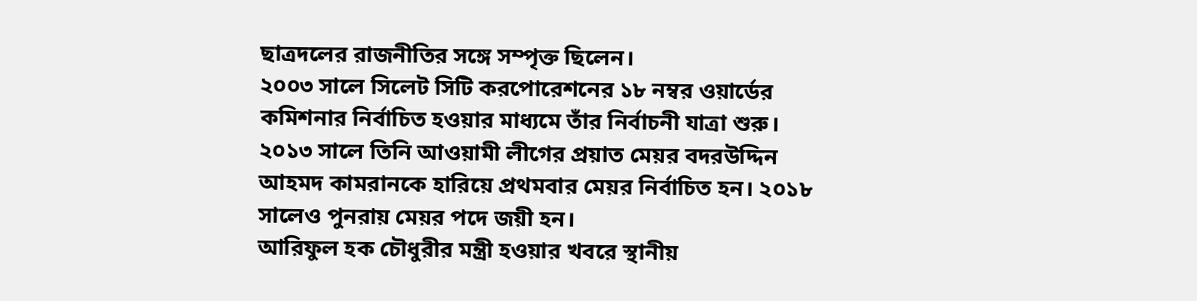ছাত্রদলের রাজনীতির সঙ্গে সম্পৃক্ত ছিলেন।
২০০৩ সালে সিলেট সিটি করপোরেশনের ১৮ নম্বর ওয়ার্ডের কমিশনার নির্বাচিত হওয়ার মাধ্যমে তাঁর নির্বাচনী যাত্রা শুরু। ২০১৩ সালে তিনি আওয়ামী লীগের প্রয়াত মেয়র বদরউদ্দিন আহমদ কামরানকে হারিয়ে প্রথমবার মেয়র নির্বাচিত হন। ২০১৮ সালেও পুনরায় মেয়র পদে জয়ী হন।
আরিফুল হক চৌধুরীর মন্ত্রী হওয়ার খবরে স্থানীয়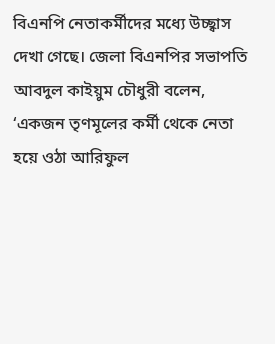বিএনপি নেতাকর্মীদের মধ্যে উচ্ছ্বাস দেখা গেছে। জেলা বিএনপির সভাপতি আবদুল কাইয়ুম চৌধুরী বলেন, ‘একজন তৃণমূলের কর্মী থেকে নেতা হয়ে ওঠা আরিফুল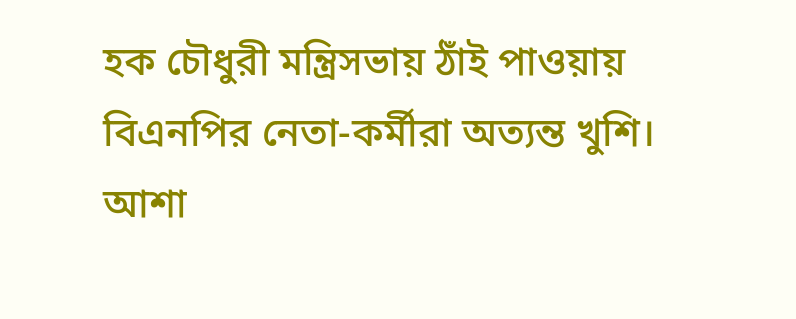হক চৌধুরী মন্ত্রিসভায় ঠাঁই পাওয়ায় বিএনপির নেতা-কর্মীরা অত্যন্ত খুশি। আশা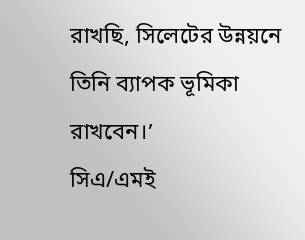রাখছি, সিলেটের উন্নয়নে তিনি ব্যাপক ভূমিকা রাখবেন।’
সিএ/এমই